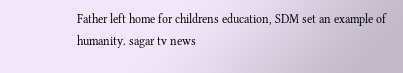Father left home for childrens education, SDM set an example of humanity. sagar tv news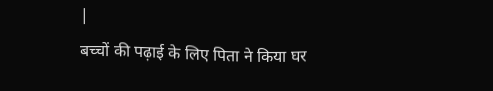|
बच्चों की पढ़ाई के लिए पिता ने किया घर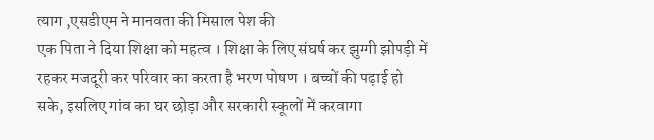त्याग ,एसडीएम ने मानवता की मिसाल पेश की
एक पिता ने दिया शिक्षा को महत्व । शिक्षा के लिए संघर्ष कर झुग्गी झोपड़ी में रहकर मजदूरी कर परिवार का करता है भरण पोषण । बच्चों की पढ़ाई हो सके, इसलिए गांव का घर छोड़ा और सरकारी स्कूलों में करवागा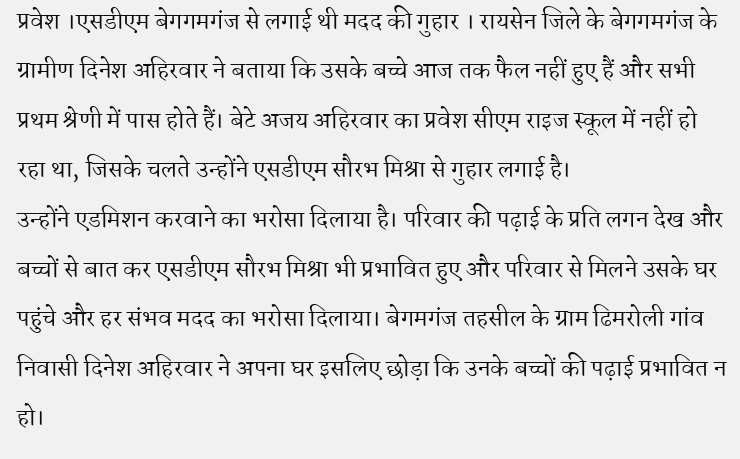प्रवेश ।एसडीएम बेगगमगंज से लगाई थी मदद की गुहार । रायसेन जिले के बेगगमगंज के ग्रामीण दिनेश अहिरवार ने बताया कि उसके बच्चे आज तक फैल नहीं हुए हैं और सभी प्रथम श्रेणी में पास होते हैं। बेटे अजय अहिरवार का प्रवेश सीएम राइज स्कूल में नहीं हो रहा था, जिसके चलते उन्होंने एसडीएम सौरभ मिश्रा से गुहार लगाई है।
उन्होंने एडमिशन करवाने का भरोसा दिलाया है। परिवार की पढ़ाई के प्रति लगन देख और बच्चों से बात कर एसडीएम सौरभ मिश्रा भी प्रभावित हुए और परिवार से मिलने उसके घर पहुंचे और हर संभव मदद का भरोसा दिलाया। बेगमगंज तहसील के ग्राम ढिमरोली गांव निवासी दिनेश अहिरवार ने अपना घर इसलिए छोड़ा कि उनके बच्चों की पढ़ाई प्रभावित न हो।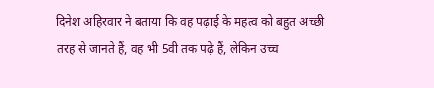दिनेश अहिरवार ने बताया कि वह पढ़ाई के महत्व को बहुत अच्छी तरह से जानते हैं, वह भी 5वी तक पढ़े हैं, लेकिन उच्च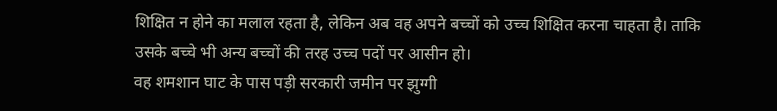शिक्षित न होने का मलाल रहता है, लेकिन अब वह अपने बच्चों को उच्च शिक्षित करना चाहता है। ताकि उसके बच्चे भी अन्य बच्चों की तरह उच्च पदों पर आसीन हो।
वह शमशान घाट के पास पड़ी सरकारी जमीन पर झुग्गी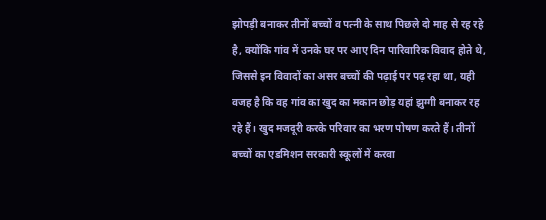झोपड़ी बनाकर तीनों बच्चों व पत्नी के साथ पिछले दो माह से रह रहे है, क्योंकि गांव में उनके घर पर आए दिन पारिवारिक विवाद होते थे, जिससे इन विवादों का असर बच्चों की पढ़ाई पर पढ़ रहा था, यही वजह है कि वह गांव का खुद का मकान छोड़ यहां झुग्गी बनाकर रह रहे हैं। खुद मजदूरी करके परिवार का भरण पोषण करते हैं। तीनों बच्चों का एडमिशन सरकारी स्कूलों में करवा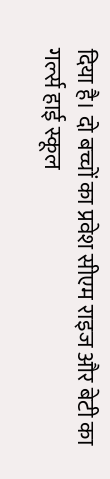दिया है। दो बच्चों का प्रवेश सीएम राइज और बेटी का गर्ल्स हाई स्कूल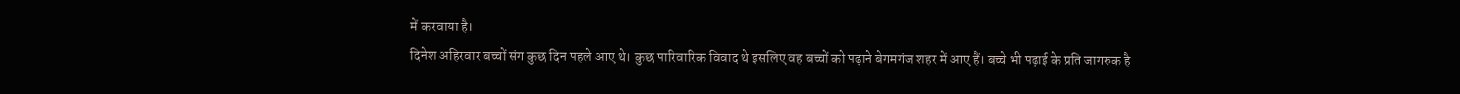में करवाया है।
दिनेश अहिरवार बच्चों संग कुछ दिन पहले आए थे। कुछ पारिवारिक विवाद थे इसलिए वह बच्चों को पढ़ाने बेगमगंज शहर में आए हैं। बच्चे भी पढ़ाई के प्रति जागरुक है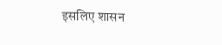इसलिए शासन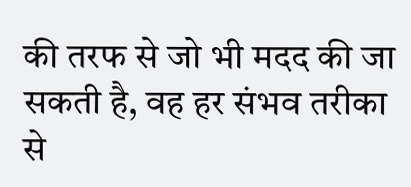की तरफ से जो भी मदद की जा सकती है, वह हर संभव तरीका से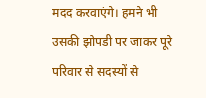मदद करवाएंगे। हमने भी उसकी झोपडी पर जाकर पूरे परिवार से सदस्यों से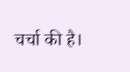चर्चा की है।